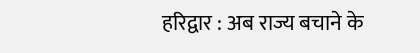हरिद्वार : अब राज्य बचाने के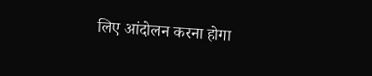लिए आंदोलन करना होगा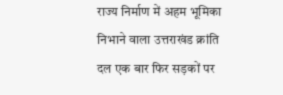राज्य निर्माण में अहम भूमिका निभाने वाला उत्तराखंड क्रांति दल एक बार फिर सड़कों पर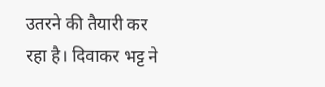उतरने की तैयारी कर रहा है। दिवाकर भट्ट ने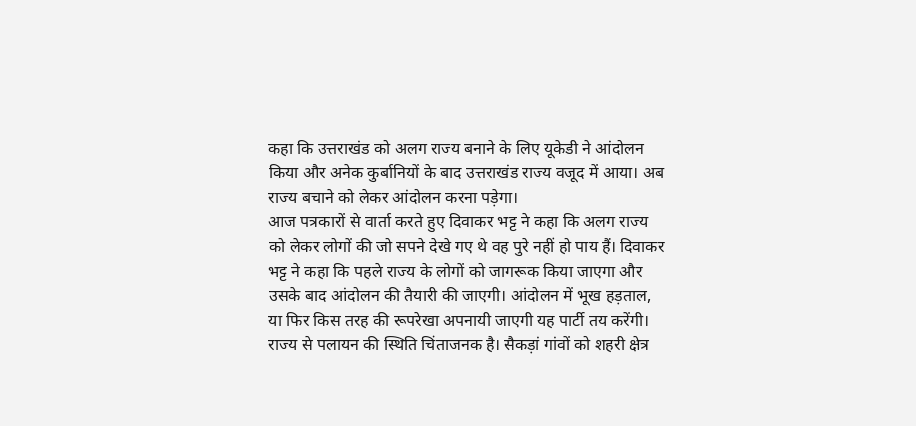कहा कि उत्तराखंड को अलग राज्य बनाने के लिए यूकेडी ने आंदोलन किया और अनेक कुर्बानियों के बाद उत्तराखंड राज्य वजूद में आया। अब राज्य बचाने को लेकर आंदोलन करना पड़ेगा।
आज पत्रकारों से वार्ता करते हुए दिवाकर भट्ट ने कहा कि अलग राज्य को लेकर लोगों की जो सपने देखे गए थे वह पुरे नहीं हो पाय हैं। दिवाकर भट्ट ने कहा कि पहले राज्य के लोगों को जागरूक किया जाएगा और उसके बाद आंदोलन की तैयारी की जाएगी। आंदोलन में भूख हड़ताल, या फिर किस तरह की रूपरेखा अपनायी जाएगी यह पार्टी तय करेंगी।
राज्य से पलायन की स्थिति चिंताजनक है। सैकड़ां गांवों को शहरी क्षेत्र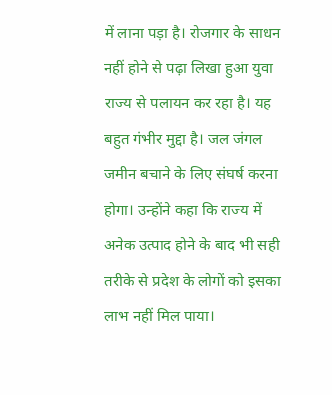में लाना पड़ा है। रोजगार के साधन नहीं होने से पढ़ा लिखा हुआ युवा राज्य से पलायन कर रहा है। यह बहुत गंभीर मुद्दा है। जल जंगल जमीन बचाने के लिए संघर्ष करना होगा। उन्होंने कहा कि राज्य में अनेक उत्पाद होने के बाद भी सही तरीके से प्रदेश के लोगों को इसका लाभ नहीं मिल पाया।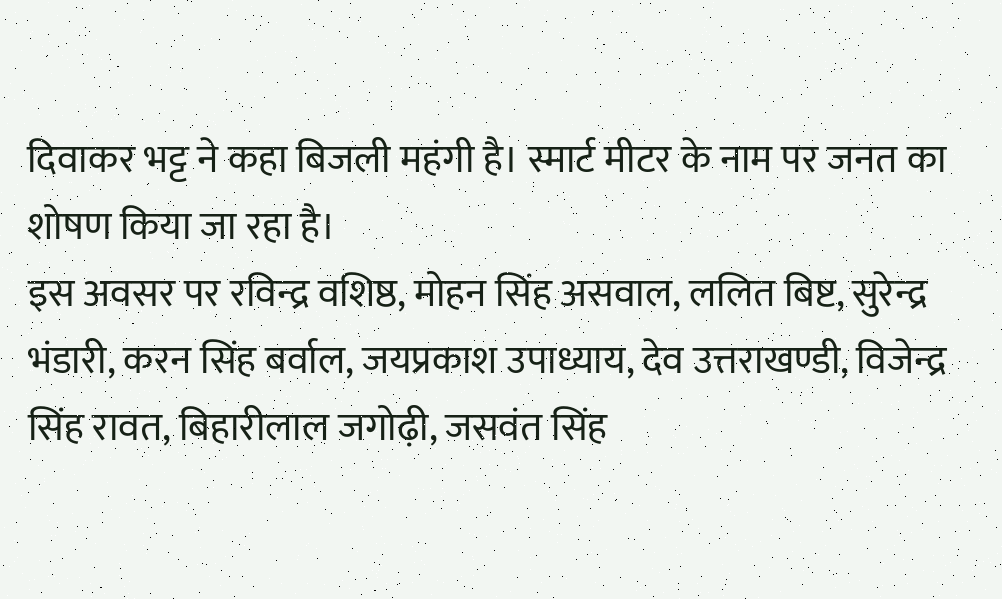दिवाकर भट्ट ने कहा बिजली महंगी है। स्मार्ट मीटर के नाम पर जनत का शोषण किया जा रहा है।
इस अवसर पर रविन्द्र वशिष्ठ, मोहन सिंह असवाल, ललित बिष्ट, सुरेन्द्र भंडारी, करन सिंह बर्वाल, जयप्रकाश उपाध्याय, देव उत्तराखण्डी, विजेन्द्र सिंह रावत, बिहारीलाल जगोढ़ी, जसवंत सिंह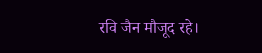रवि जैन मौजूद रहे।